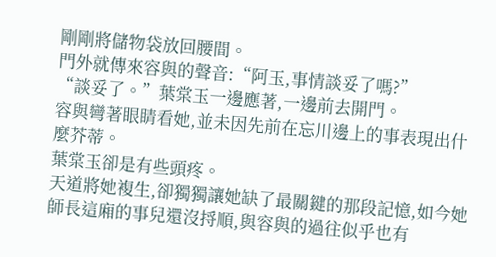剛剛將儲物袋放回腰間。
門外就傳來容與的聲音:“阿玉,事情談妥了嗎?”
“談妥了。”葉棠玉一邊應著,一邊前去開門。
容與彎著眼睛看她,並未因先前在忘川邊上的事表現出什麼芥蒂。
葉棠玉卻是有些頭疼。
天道將她複生,卻獨獨讓她缺了最關鍵的那段記憶,如今她師長這廂的事兒還沒捋順,與容與的過往似乎也有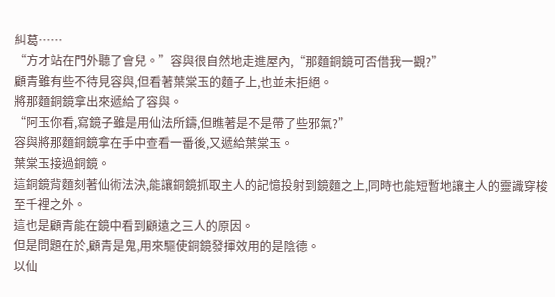糾葛……
“方才站在門外聽了會兒。”容與很自然地走進屋內,“那麵銅鏡可否借我一觀?”
顧青雖有些不待見容與,但看著葉棠玉的麵子上,也並未拒絕。
將那麵銅鏡拿出來遞給了容與。
“阿玉你看,寫鏡子雖是用仙法所鑄,但瞧著是不是帶了些邪氣?”
容與將那麵銅鏡拿在手中查看一番後,又遞給葉棠玉。
葉棠玉接過銅鏡。
這銅鏡背麵刻著仙術法決,能讓銅鏡抓取主人的記憶投射到鏡麵之上,同時也能短暫地讓主人的靈識穿梭至千裡之外。
這也是顧青能在鏡中看到顧遠之三人的原因。
但是問題在於,顧青是鬼,用來驅使銅鏡發揮效用的是陰德。
以仙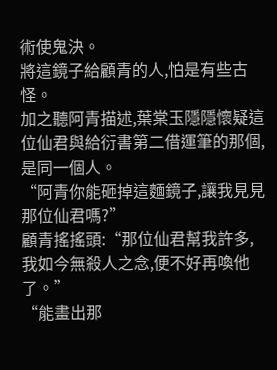術使鬼決。
將這鏡子給顧青的人,怕是有些古怪。
加之聽阿青描述,葉棠玉隱隱懷疑這位仙君與給衍書第二借運筆的那個,是同一個人。
“阿青你能砸掉這麵鏡子,讓我見見那位仙君嗎?”
顧青搖搖頭:“那位仙君幫我許多,我如今無殺人之念,便不好再喚他了。”
“能畫出那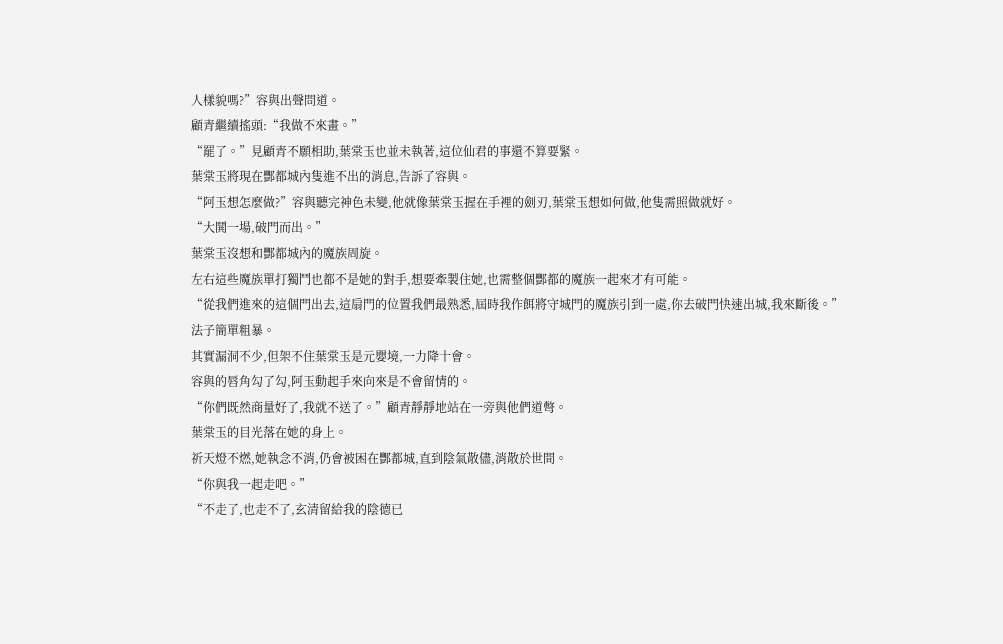人樣貌嗎?”容與出聲問道。
顧青繼續搖頭:“我做不來畫。”
“罷了。”見顧青不願相助,葉棠玉也並未執著,這位仙君的事還不算要緊。
葉棠玉將現在酆都城內隻進不出的消息,告訴了容與。
“阿玉想怎麼做?”容與聽完神色未變,他就像葉棠玉握在手裡的劍刃,葉棠玉想如何做,他隻需照做就好。
“大鬨一場,破門而出。”
葉棠玉沒想和酆都城內的魔族周旋。
左右這些魔族單打獨鬥也都不是她的對手,想要牽製住她,也需整個酆都的魔族一起來才有可能。
“從我們進來的這個門出去,這扇門的位置我們最熟悉,屆時我作餌將守城門的魔族引到一處,你去破門快速出城,我來斷後。”
法子簡單粗暴。
其實漏洞不少,但架不住葉棠玉是元嬰境,一力降十會。
容與的唇角勾了勾,阿玉動起手來向來是不會留情的。
“你們既然商量好了,我就不送了。”顧青靜靜地站在一旁與他們道彆。
葉棠玉的目光落在她的身上。
祈天燈不燃,她執念不消,仍會被困在酆都城,直到陰氣散儘,消散於世間。
“你與我一起走吧。”
“不走了,也走不了,玄清留給我的陰德已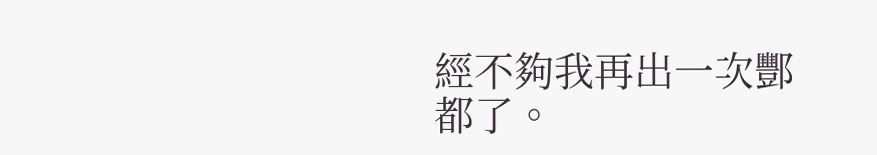經不夠我再出一次酆都了。